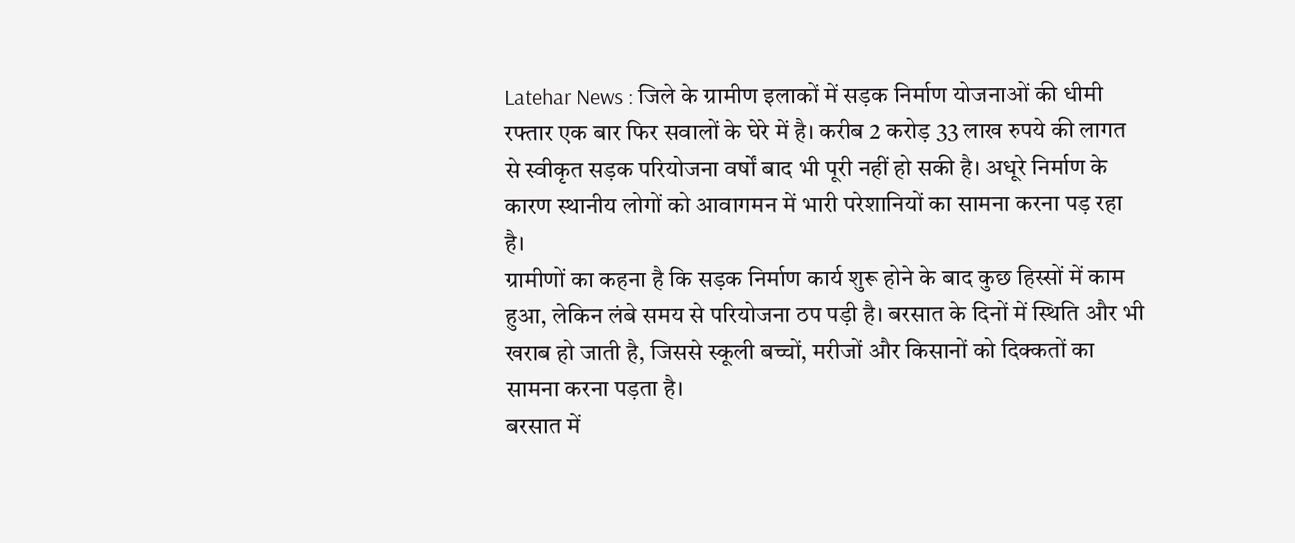Latehar News : जिले के ग्रामीण इलाकों में सड़क निर्माण योजनाओं की धीमी रफ्तार एक बार फिर सवालों के घेरे में है। करीब 2 करोड़ 33 लाख रुपये की लागत से स्वीकृत सड़क परियोजना वर्षों बाद भी पूरी नहीं हो सकी है। अधूरे निर्माण के कारण स्थानीय लोगों को आवागमन में भारी परेशानियों का सामना करना पड़ रहा है।
ग्रामीणों का कहना है कि सड़क निर्माण कार्य शुरू होने के बाद कुछ हिस्सों में काम हुआ, लेकिन लंबे समय से परियोजना ठप पड़ी है। बरसात के दिनों में स्थिति और भी खराब हो जाती है, जिससे स्कूली बच्चों, मरीजों और किसानों को दिक्कतों का सामना करना पड़ता है।
बरसात में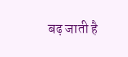बढ़ जाती है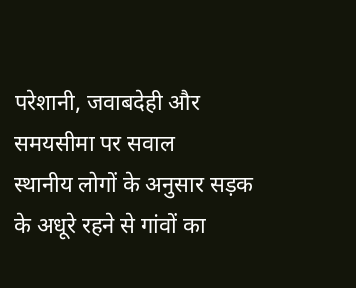परेशानी, जवाबदेही और समयसीमा पर सवाल
स्थानीय लोगों के अनुसार सड़क के अधूरे रहने से गांवों का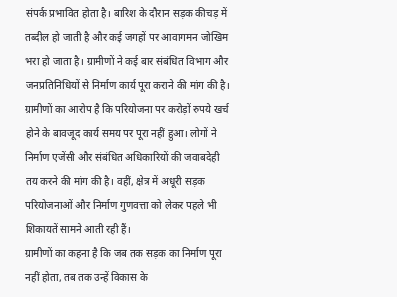संपर्क प्रभावित होता है। बारिश के दौरान सड़क कीचड़ में तब्दील हो जाती है और कई जगहों पर आवागमन जोखिम भरा हो जाता है। ग्रामीणों ने कई बार संबंधित विभाग और जनप्रतिनिधियों से निर्माण कार्य पूरा कराने की मांग की है।
ग्रामीणों का आरोप है कि परियोजना पर करोड़ों रुपये खर्च होने के बावजूद कार्य समय पर पूरा नहीं हुआ। लोगों ने निर्माण एजेंसी और संबंधित अधिकारियों की जवाबदेही तय करने की मांग की है। वहीं, क्षेत्र में अधूरी सड़क परियोजनाओं और निर्माण गुणवत्ता को लेकर पहले भी शिकायतें सामने आती रही हैं।
ग्रामीणों का कहना है कि जब तक सड़क का निर्माण पूरा नहीं होता, तब तक उन्हें विकास के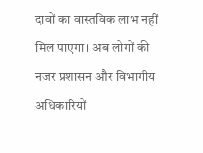दावों का वास्तविक लाभ नहीं मिल पाएगा। अब लोगों की नजर प्रशासन और विभागीय अधिकारियों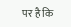पर है कि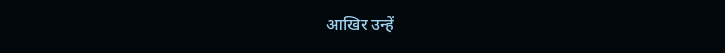आखिर उन्हें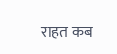राहत कब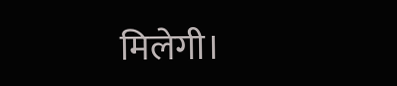मिलेगी।